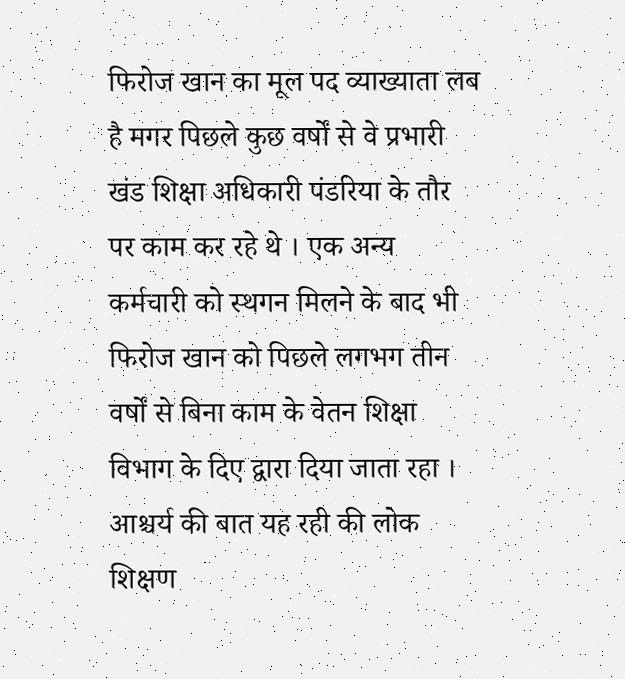फिरोज खान का मूल पद व्याख्याता लब है मगर पिछले कुछ वर्षों से वे प्रभारी खंड शिक्षा अधिकारी पंडरिया के तौर पर काम कर रहे थे । एक अन्य कर्मचारी को स्थगन मिलने के बाद भी फिरोज खान को पिछले लगभग तीन वर्षों से बिना काम के वेतन शिक्षा विभाग के दिए द्वारा दिया जाता रहा ।
आश्चर्य की बात यह रही की लोक शिक्षण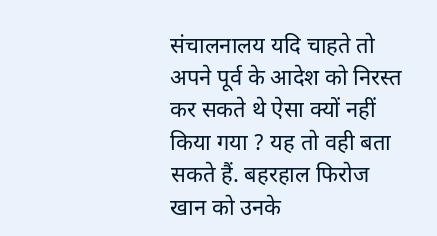संचालनालय यदि चाहते तो अपने पूर्व के आदेश को निरस्त कर सकते थे ऐसा क्यों नहीं किया गया ? यह तो वही बता सकते हैं. बहरहाल फिरोज खान को उनके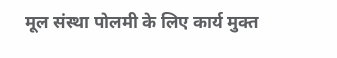मूल संस्था पोलमी के लिए कार्य मुक्त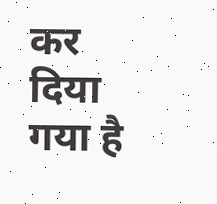कर दिया गया है